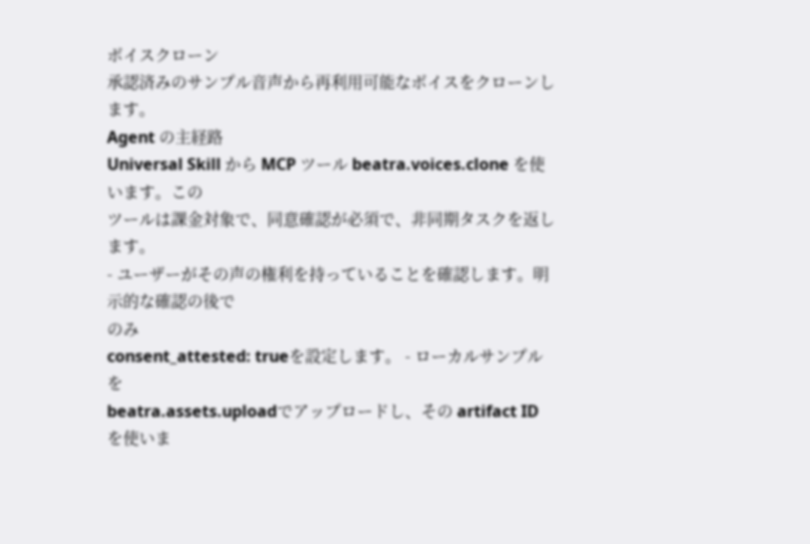ボイスクローン
承認済みのサンプル音声から再利用可能なボイスをクローンします。
Agent の主経路
Universal Skill から MCP ツール beatra.voices.clone を使います。この
ツールは課金対象で、同意確認が必須で、非同期タスクを返します。
- ユーザーがその声の権利を持っていることを確認します。明示的な確認の後で
のみ
consent_attested: trueを設定します。 - ローカルサンプルを
beatra.assets.uploadでアップロードし、その artifact ID を使いま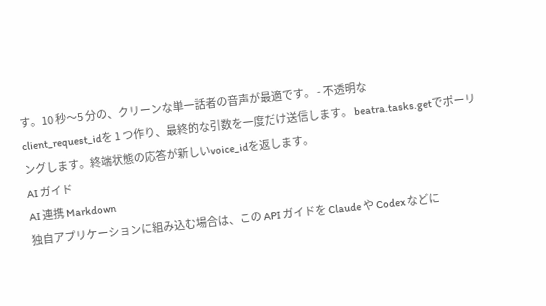す。10 秒〜5 分の、クリーンな単一話者の音声が最適です。 - 不透明な
client_request_idを 1 つ作り、最終的な引数を一度だけ送信します。 beatra.tasks.getでポーリングします。終端状態の応答が新しいvoice_idを返します。
AI ガイド
AI 連携 Markdown
独自アプリケーションに組み込む場合は、この API ガイドを Claude や Codex などに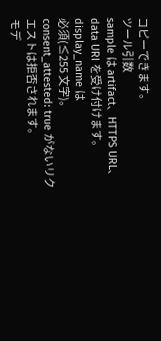コピーできます。
ツール引数
sample は artifact、HTTPS URL、data URI を受け付けます。display_name は
必須(≤255 文字)。consent_attested: true がないリクエストは拒否されます。
モデ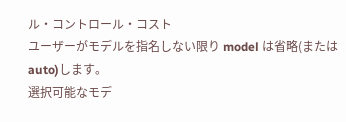ル・コントロール・コスト
ユーザーがモデルを指名しない限り model は省略(または auto)します。
選択可能なモデ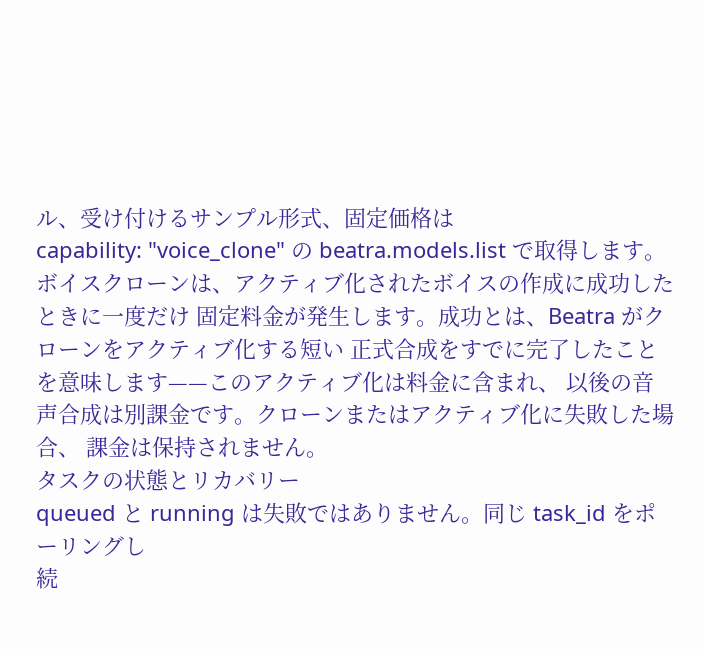ル、受け付けるサンプル形式、固定価格は
capability: "voice_clone" の beatra.models.list で取得します。
ボイスクローンは、アクティブ化されたボイスの作成に成功したときに一度だけ 固定料金が発生します。成功とは、Beatra がクローンをアクティブ化する短い 正式合成をすでに完了したことを意味します——このアクティブ化は料金に含まれ、 以後の音声合成は別課金です。クローンまたはアクティブ化に失敗した場合、 課金は保持されません。
タスクの状態とリカバリー
queued と running は失敗ではありません。同じ task_id をポーリングし
続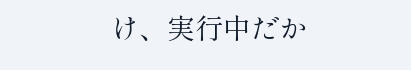け、実行中だか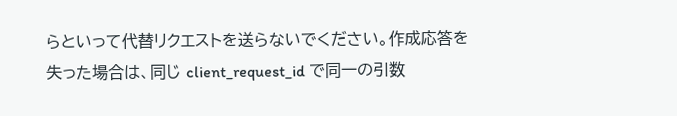らといって代替リクエストを送らないでください。作成応答を
失った場合は、同じ client_request_id で同一の引数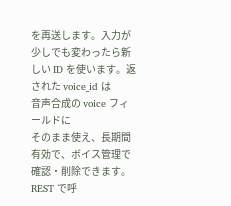を再送します。入力が
少しでも変わったら新しい ID を使います。返された voice_id は
音声合成の voice フィールドに
そのまま使え、長期間有効で、ボイス管理で
確認・削除できます。
REST で呼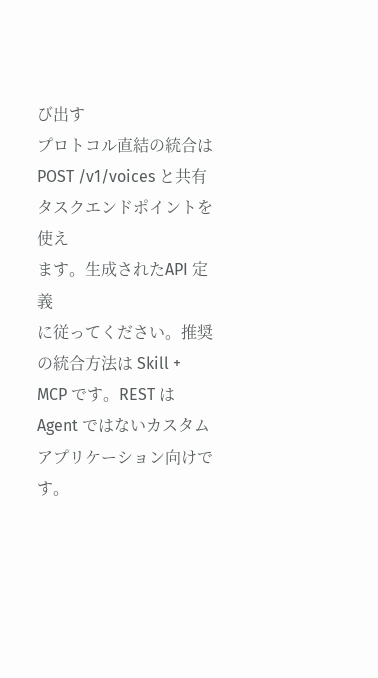び出す
プロトコル直結の統合は POST /v1/voices と共有タスクエンドポイントを使え
ます。生成されたAPI 定義
に従ってください。推奨の統合方法は Skill + MCP です。REST は Agent ではないカスタム
アプリケーション向けです。